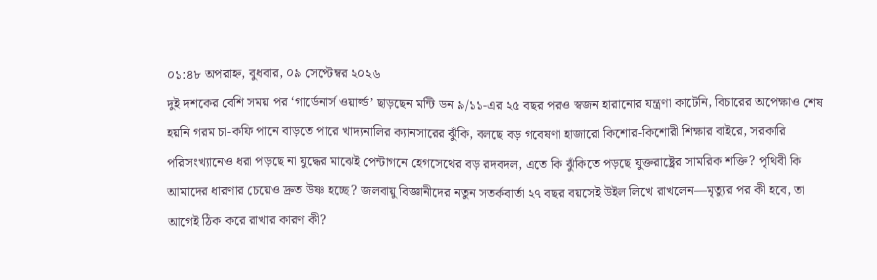০১:৪৮ অপরাহ্ন, বুধবার, ০৯ সেপ্টেম্বর ২০২৬
দুই দশকের বেশি সময় পর ‘গার্ডেনার্স ওয়ার্ল্ড’ ছাড়ছেন মন্টি ডন ৯/১১-এর ২৫ বছর পরও স্বজন হারানোর যন্ত্রণা কাটেনি, বিচারের অপেক্ষাও শেষ হয়নি গরম চা-কফি পানে বাড়তে পারে খাদ্যনালির ক্যানসারের ঝুঁকি, বলছে বড় গবেষণা হাজারো কিশোর-কিশোরী শিক্ষার বাইরে, সরকারি পরিসংখ্যানেও ধরা পড়ছে না যুদ্ধের মাঝেই পেন্টাগনে হেগসেথের বড় রদবদল, এতে কি ঝুঁকিতে পড়ছে যুক্তরাষ্ট্রের সামরিক শক্তি? পৃথিবী কি আমাদের ধারণার চেয়েও দ্রুত উষ্ণ হচ্ছে? জলবায়ু বিজ্ঞানীদের নতুন সতর্কবার্তা ২৭ বছর বয়সেই উইল লিখে রাখলেন—মৃত্যুর পর কী হবে, তা আগেই ঠিক করে রাখার কারণ কী?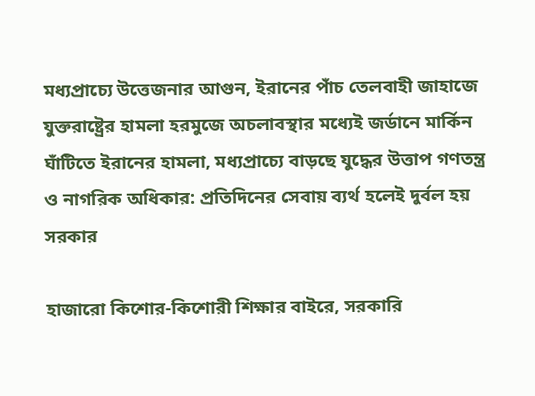মধ্যপ্রাচ্যে উত্তেজনার আগুন, ইরানের পাঁচ তেলবাহী জাহাজে যুক্তরাষ্ট্রের হামলা হরমুজে অচলাবস্থার মধ্যেই জর্ডানে মার্কিন ঘাঁটিতে ইরানের হামলা, মধ্যপ্রাচ্যে বাড়ছে যুদ্ধের উত্তাপ গণতন্ত্র ও নাগরিক অধিকার: প্রতিদিনের সেবায় ব্যর্থ হলেই দুর্বল হয় সরকার

হাজারো কিশোর-কিশোরী শিক্ষার বাইরে, সরকারি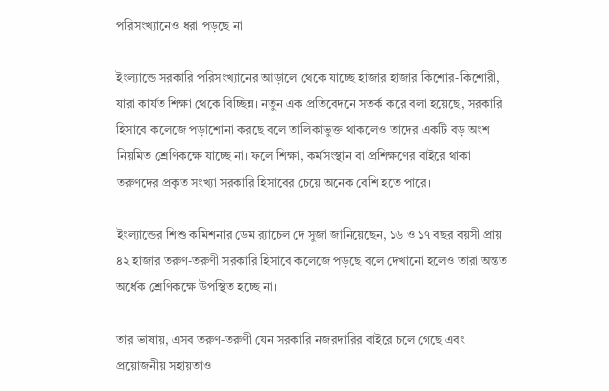পরিসংখ্যানেও ধরা পড়ছে না

ইংল্যান্ডে সরকারি পরিসংখ্যানের আড়ালে থেকে যাচ্ছে হাজার হাজার কিশোর-কিশোরী, যারা কার্যত শিক্ষা থেকে বিচ্ছিন্ন। নতুন এক প্রতিবেদনে সতর্ক করে বলা হয়েছে, সরকারি হিসাবে কলেজে পড়াশোনা করছে বলে তালিকাভুক্ত থাকলেও তাদের একটি বড় অংশ নিয়মিত শ্রেণিকক্ষে যাচ্ছে না। ফলে শিক্ষা, কর্মসংস্থান বা প্রশিক্ষণের বাইরে থাকা তরুণদের প্রকৃত সংখ্যা সরকারি হিসাবের চেয়ে অনেক বেশি হতে পারে।

ইংল্যান্ডের শিশু কমিশনার ডেম র‍্যাচেল দে সুজা জানিয়েছেন, ১৬ ও ১৭ বছর বয়সী প্রায় ৪২ হাজার তরুণ-তরুণী সরকারি হিসাবে কলেজে পড়ছে বলে দেখানো হলেও তারা অন্তত অর্ধেক শ্রেণিকক্ষে উপস্থিত হচ্ছে না।

তার ভাষায়, এসব তরুণ-তরুণী যেন সরকারি নজরদারির বাইরে চলে গেছে এবং প্রয়োজনীয় সহায়তাও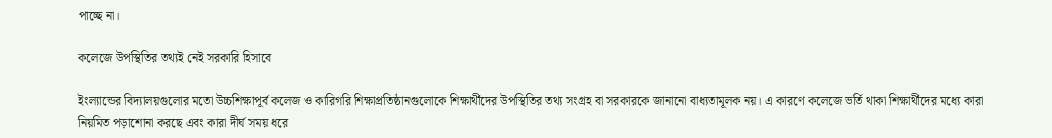পাচ্ছে না।

কলেজে উপস্থিতির তথ্যই নেই সরকারি হিসাবে

ইংল্যান্ডের বিদ্যালয়গুলোর মতো উচ্চশিক্ষাপূর্ব কলেজ ও কারিগরি শিক্ষাপ্রতিষ্ঠানগুলোকে শিক্ষার্থীদের উপস্থিতির তথ্য সংগ্রহ বা সরকারকে জানানো বাধ্যতামূলক নয়। এ কারণে কলেজে ভর্তি থাকা শিক্ষার্থীদের মধ্যে কারা নিয়মিত পড়াশোনা করছে এবং কারা দীর্ঘ সময় ধরে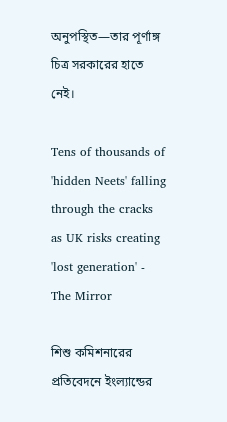অনুপস্থিত—তার পূর্ণাঙ্গ চিত্র সরকারের হাতে নেই।

Tens of thousands of 'hidden Neets' falling through the cracks as UK risks creating 'lost generation' - The Mirror

শিশু কমিশনারের প্রতিবেদনে ইংল্যান্ডের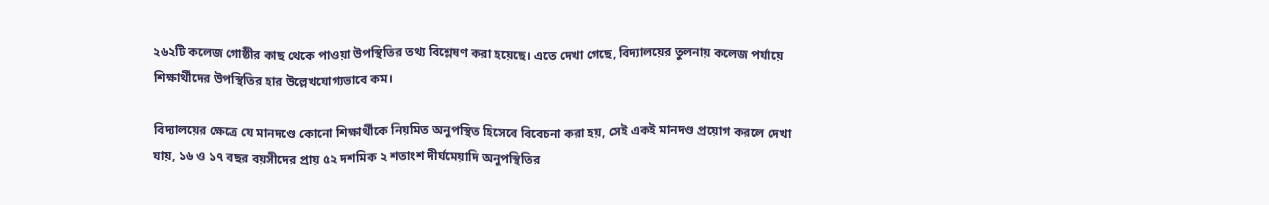২৬২টি কলেজ গোষ্ঠীর কাছ থেকে পাওয়া উপস্থিতির তথ্য বিশ্লেষণ করা হয়েছে। এতে দেখা গেছে, বিদ্যালয়ের তুলনায় কলেজ পর্যায়ে শিক্ষার্থীদের উপস্থিতির হার উল্লেখযোগ্যভাবে কম।

বিদ্যালয়ের ক্ষেত্রে যে মানদণ্ডে কোনো শিক্ষার্থীকে নিয়মিত অনুপস্থিত হিসেবে বিবেচনা করা হয়, সেই একই মানদণ্ড প্রয়োগ করলে দেখা যায়, ১৬ ও ১৭ বছর বয়সীদের প্রায় ৫২ দশমিক ২ শতাংশ দীর্ঘমেয়াদি অনুপস্থিতির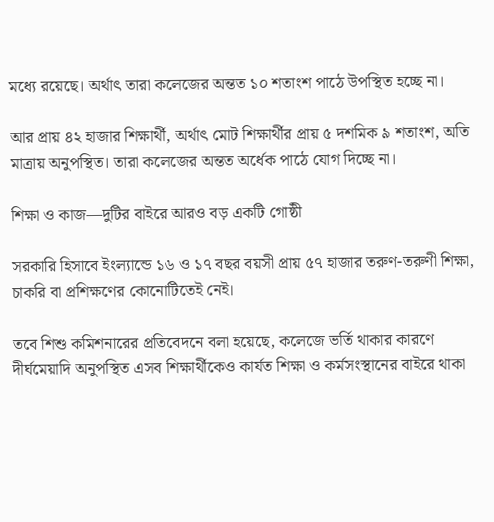মধ্যে রয়েছে। অর্থাৎ তারা কলেজের অন্তত ১০ শতাংশ পাঠে উপস্থিত হচ্ছে না।

আর প্রায় ৪২ হাজার শিক্ষার্থী, অর্থাৎ মোট শিক্ষার্থীর প্রায় ৫ দশমিক ৯ শতাংশ, অতি মাত্রায় অনুপস্থিত। তারা কলেজের অন্তত অর্ধেক পাঠে যোগ দিচ্ছে না।

শিক্ষা ও কাজ—দুটির বাইরে আরও বড় একটি গোষ্ঠী

সরকারি হিসাবে ইংল্যান্ডে ১৬ ও ১৭ বছর বয়সী প্রায় ৫৭ হাজার তরুণ-তরুণী শিক্ষা, চাকরি বা প্রশিক্ষণের কোনোটিতেই নেই।

তবে শিশু কমিশনারের প্রতিবেদনে বলা হয়েছে, কলেজে ভর্তি থাকার কারণে দীর্ঘমেয়াদি অনুপস্থিত এসব শিক্ষার্থীকেও কার্যত শিক্ষা ও কর্মসংস্থানের বাইরে থাকা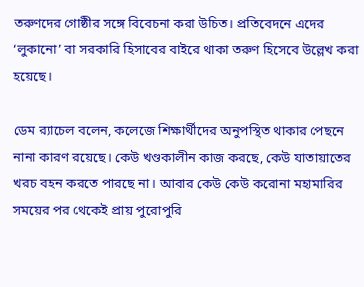তরুণদের গোষ্ঠীর সঙ্গে বিবেচনা করা উচিত। প্রতিবেদনে এদের ‘লুকানো’ বা সরকারি হিসাবের বাইরে থাকা তরুণ হিসেবে উল্লেখ করা হয়েছে।

ডেম র‍্যাচেল বলেন, কলেজে শিক্ষার্থীদের অনুপস্থিত থাকার পেছনে নানা কারণ রয়েছে। কেউ খণ্ডকালীন কাজ করছে, কেউ যাতায়াতের খরচ বহন করতে পারছে না। আবার কেউ কেউ করোনা মহামারির সময়ের পর থেকেই প্রায় পুরোপুরি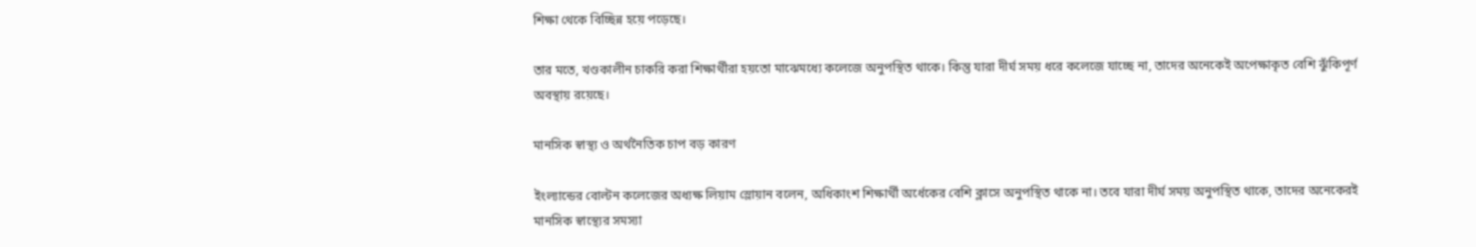শিক্ষা থেকে বিচ্ছিন্ন হয়ে পড়েছে।

তার মতে, খণ্ডকালীন চাকরি করা শিক্ষার্থীরা হয়তো মাঝেমধ্যে কলেজে অনুপস্থিত থাকে। কিন্তু যারা দীর্ঘ সময় ধরে কলেজে যাচ্ছে না, তাদের অনেকেই অপেক্ষাকৃত বেশি ঝুঁকিপূর্ণ অবস্থায় রয়েছে।

মানসিক স্বাস্থ্য ও অর্থনৈতিক চাপ বড় কারণ

ইংল্যান্ডের বোল্টন কলেজের অধ্যক্ষ লিয়াম স্লোয়ান বলেন, অধিকাংশ শিক্ষার্থী অর্ধেকের বেশি ক্লাসে অনুপস্থিত থাকে না। তবে যারা দীর্ঘ সময় অনুপস্থিত থাকে, তাদের অনেকেরই মানসিক স্বাস্থ্যের সমস্যা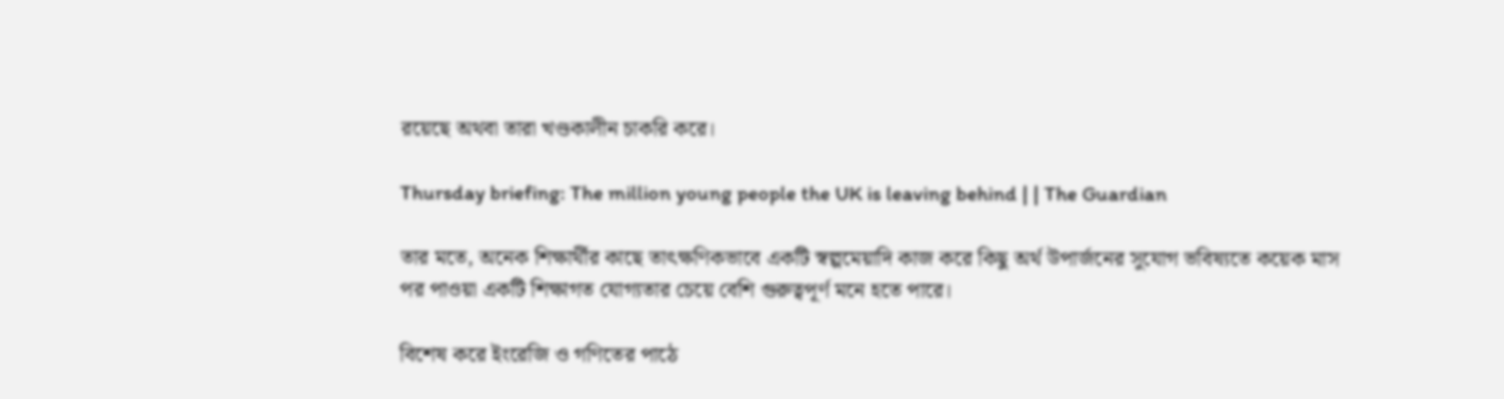রয়েছে অথবা তারা খণ্ডকালীন চাকরি করে।

Thursday briefing: The million young people the UK is leaving behind | | The Guardian

তার মতে, অনেক শিক্ষার্থীর কাছে তাৎক্ষণিকভাবে একটি স্বল্পমেয়াদি কাজ করে কিছু অর্থ উপার্জনের সুযোগ ভবিষ্যতে কয়েক মাস পর পাওয়া একটি শিক্ষাগত যোগ্যতার চেয়ে বেশি গুরুত্বপূর্ণ মনে হতে পারে।

বিশেষ করে ইংরেজি ও গণিতের পাঠে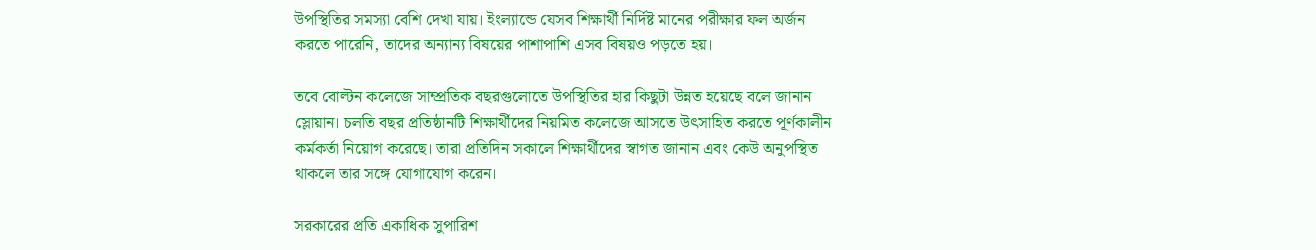উপস্থিতির সমস্যা বেশি দেখা যায়। ইংল্যান্ডে যেসব শিক্ষার্থী নির্দিষ্ট মানের পরীক্ষার ফল অর্জন করতে পারেনি, তাদের অন্যান্য বিষয়ের পাশাপাশি এসব বিষয়ও পড়তে হয়।

তবে বোল্টন কলেজে সাম্প্রতিক বছরগুলোতে উপস্থিতির হার কিছুটা উন্নত হয়েছে বলে জানান স্লোয়ান। চলতি বছর প্রতিষ্ঠানটি শিক্ষার্থীদের নিয়মিত কলেজে আসতে উৎসাহিত করতে পূর্ণকালীন কর্মকর্তা নিয়োগ করেছে। তারা প্রতিদিন সকালে শিক্ষার্থীদের স্বাগত জানান এবং কেউ অনুপস্থিত থাকলে তার সঙ্গে যোগাযোগ করেন।

সরকারের প্রতি একাধিক সুপারিশ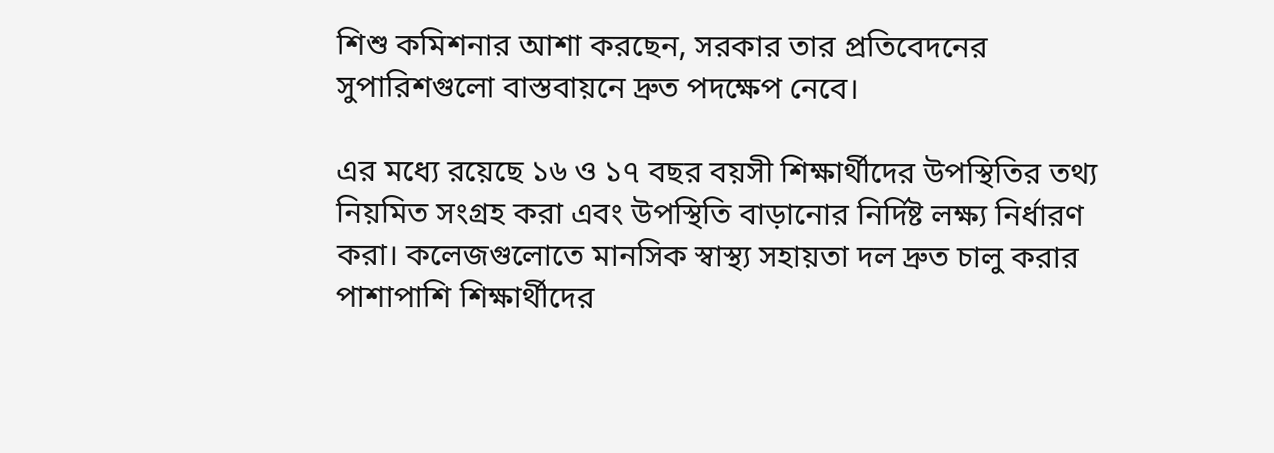শিশু কমিশনার আশা করছেন, সরকার তার প্রতিবেদনের সুপারিশগুলো বাস্তবায়নে দ্রুত পদক্ষেপ নেবে।

এর মধ্যে রয়েছে ১৬ ও ১৭ বছর বয়সী শিক্ষার্থীদের উপস্থিতির তথ্য নিয়মিত সংগ্রহ করা এবং উপস্থিতি বাড়ানোর নির্দিষ্ট লক্ষ্য নির্ধারণ করা। কলেজগুলোতে মানসিক স্বাস্থ্য সহায়তা দল দ্রুত চালু করার পাশাপাশি শিক্ষার্থীদের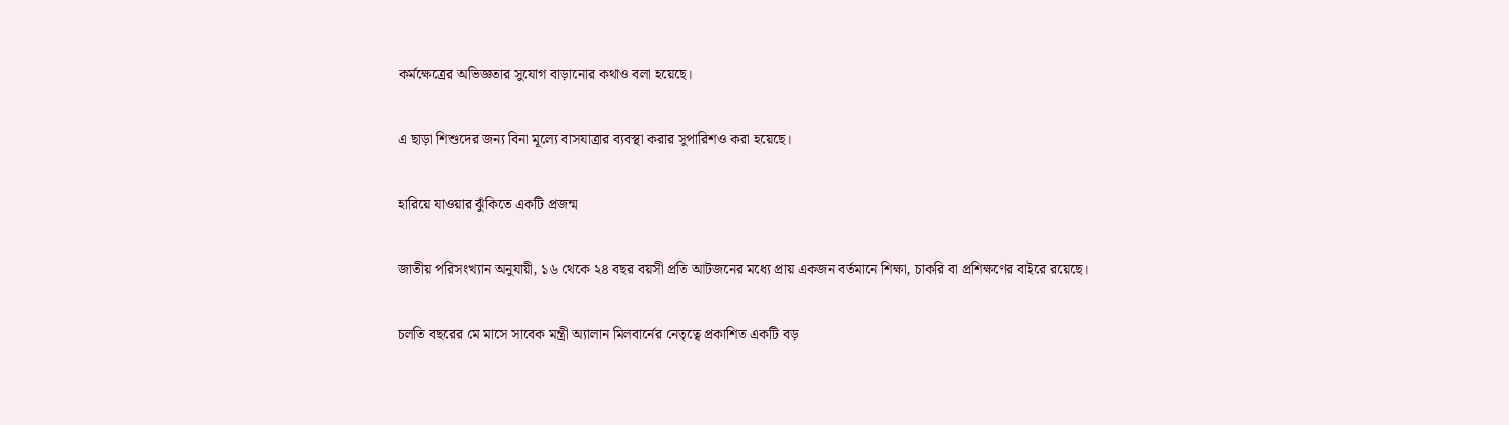কর্মক্ষেত্রের অভিজ্ঞতার সুযোগ বাড়ানোর কথাও বলা হয়েছে।

এ ছাড়া শিশুদের জন্য বিনা মূল্যে বাসযাত্রার ব্যবস্থা করার সুপারিশও করা হয়েছে।

হারিয়ে যাওয়ার ঝুঁকিতে একটি প্রজন্ম

জাতীয় পরিসংখ্যান অনুযায়ী, ১৬ থেকে ২৪ বছর বয়সী প্রতি আটজনের মধ্যে প্রায় একজন বর্তমানে শিক্ষা, চাকরি বা প্রশিক্ষণের বাইরে রয়েছে।

চলতি বছরের মে মাসে সাবেক মন্ত্রী অ্যালান মিলবার্নের নেতৃত্বে প্রকাশিত একটি বড়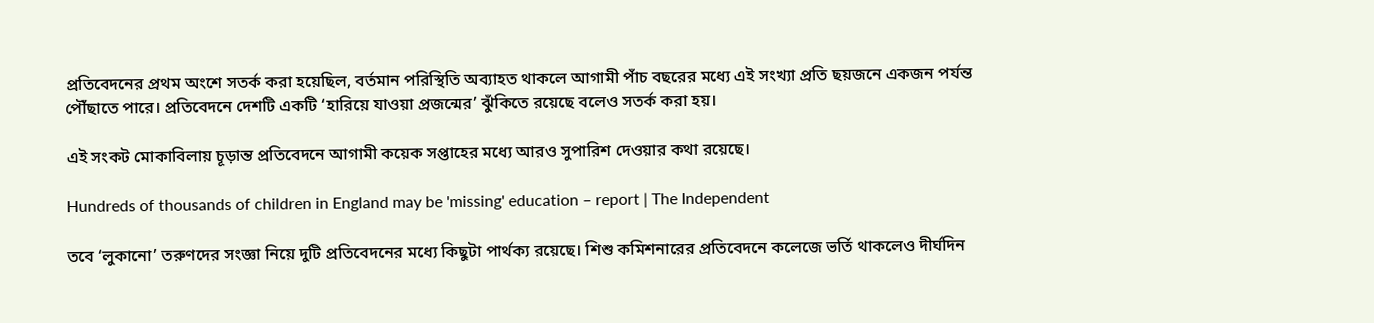প্রতিবেদনের প্রথম অংশে সতর্ক করা হয়েছিল, বর্তমান পরিস্থিতি অব্যাহত থাকলে আগামী পাঁচ বছরের মধ্যে এই সংখ্যা প্রতি ছয়জনে একজন পর্যন্ত পৌঁছাতে পারে। প্রতিবেদনে দেশটি একটি ‘হারিয়ে যাওয়া প্রজন্মের’ ঝুঁকিতে রয়েছে বলেও সতর্ক করা হয়।

এই সংকট মোকাবিলায় চূড়ান্ত প্রতিবেদনে আগামী কয়েক সপ্তাহের মধ্যে আরও সুপারিশ দেওয়ার কথা রয়েছে।

Hundreds of thousands of children in England may be 'missing' education – report | The Independent

তবে ‘লুকানো’ তরুণদের সংজ্ঞা নিয়ে দুটি প্রতিবেদনের মধ্যে কিছুটা পার্থক্য রয়েছে। শিশু কমিশনারের প্রতিবেদনে কলেজে ভর্তি থাকলেও দীর্ঘদিন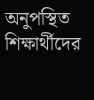অনুপস্থিত শিক্ষার্থীদের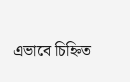এভাবে চিহ্নিত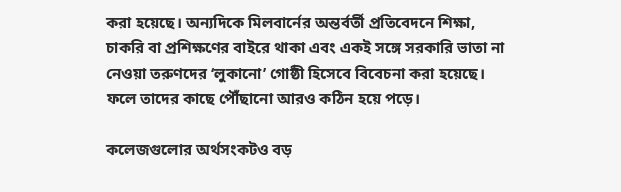করা হয়েছে। অন্যদিকে মিলবার্নের অন্তর্বর্তী প্রতিবেদনে শিক্ষা, চাকরি বা প্রশিক্ষণের বাইরে থাকা এবং একই সঙ্গে সরকারি ভাতা না নেওয়া তরুণদের ‘লুকানো’ গোষ্ঠী হিসেবে বিবেচনা করা হয়েছে। ফলে তাদের কাছে পৌঁছানো আরও কঠিন হয়ে পড়ে।

কলেজগুলোর অর্থসংকটও বড়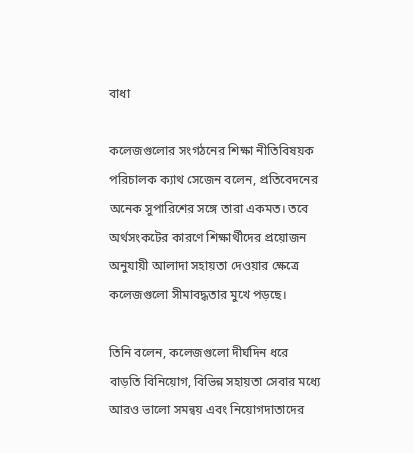বাধা

কলেজগুলোর সংগঠনের শিক্ষা নীতিবিষয়ক পরিচালক ক্যাথ সেজেন বলেন, প্রতিবেদনের অনেক সুপারিশের সঙ্গে তারা একমত। তবে অর্থসংকটের কারণে শিক্ষার্থীদের প্রয়োজন অনুযায়ী আলাদা সহায়তা দেওয়ার ক্ষেত্রে কলেজগুলো সীমাবদ্ধতার মুখে পড়ছে।

তিনি বলেন, কলেজগুলো দীর্ঘদিন ধরে বাড়তি বিনিয়োগ, বিভিন্ন সহায়তা সেবার মধ্যে আরও ভালো সমন্বয় এবং নিয়োগদাতাদের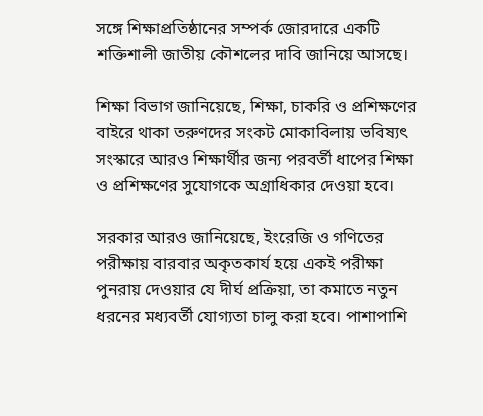সঙ্গে শিক্ষাপ্রতিষ্ঠানের সম্পর্ক জোরদারে একটি শক্তিশালী জাতীয় কৌশলের দাবি জানিয়ে আসছে।

শিক্ষা বিভাগ জানিয়েছে, শিক্ষা, চাকরি ও প্রশিক্ষণের বাইরে থাকা তরুণদের সংকট মোকাবিলায় ভবিষ্যৎ সংস্কারে আরও শিক্ষার্থীর জন্য পরবর্তী ধাপের শিক্ষা ও প্রশিক্ষণের সুযোগকে অগ্রাধিকার দেওয়া হবে।

সরকার আরও জানিয়েছে, ইংরেজি ও গণিতের পরীক্ষায় বারবার অকৃতকার্য হয়ে একই পরীক্ষা পুনরায় দেওয়ার যে দীর্ঘ প্রক্রিয়া, তা কমাতে নতুন ধরনের মধ্যবর্তী যোগ্যতা চালু করা হবে। পাশাপাশি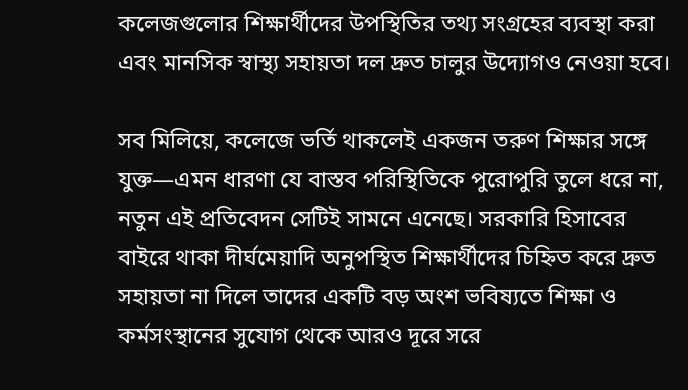কলেজগুলোর শিক্ষার্থীদের উপস্থিতির তথ্য সংগ্রহের ব্যবস্থা করা এবং মানসিক স্বাস্থ্য সহায়তা দল দ্রুত চালুর উদ্যোগও নেওয়া হবে।

সব মিলিয়ে, কলেজে ভর্তি থাকলেই একজন তরুণ শিক্ষার সঙ্গে যুক্ত—এমন ধারণা যে বাস্তব পরিস্থিতিকে পুরোপুরি তুলে ধরে না, নতুন এই প্রতিবেদন সেটিই সামনে এনেছে। সরকারি হিসাবের বাইরে থাকা দীর্ঘমেয়াদি অনুপস্থিত শিক্ষার্থীদের চিহ্নিত করে দ্রুত সহায়তা না দিলে তাদের একটি বড় অংশ ভবিষ্যতে শিক্ষা ও কর্মসংস্থানের সুযোগ থেকে আরও দূরে সরে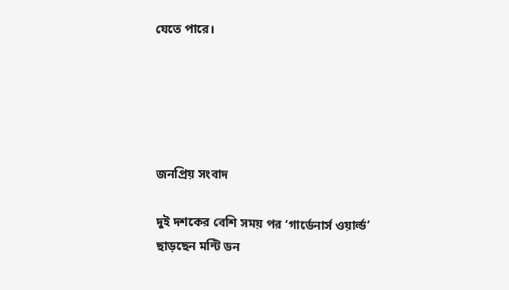যেতে পারে।





জনপ্রিয় সংবাদ

দুই দশকের বেশি সময় পর ‘গার্ডেনার্স ওয়ার্ল্ড’ ছাড়ছেন মন্টি ডন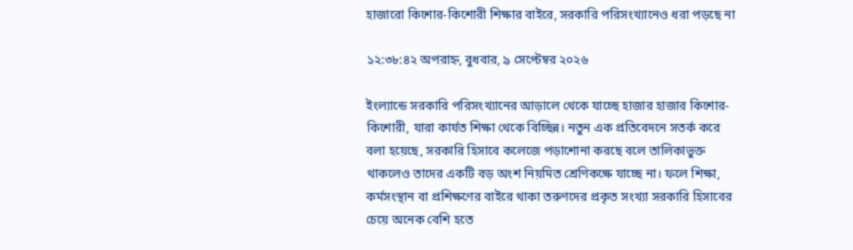হাজারো কিশোর-কিশোরী শিক্ষার বাইরে, সরকারি পরিসংখ্যানেও ধরা পড়ছে না

১২:৩৮:৪২ অপরাহ্ন, বুধবার, ৯ সেপ্টেম্বর ২০২৬

ইংল্যান্ডে সরকারি পরিসংখ্যানের আড়ালে থেকে যাচ্ছে হাজার হাজার কিশোর-কিশোরী, যারা কার্যত শিক্ষা থেকে বিচ্ছিন্ন। নতুন এক প্রতিবেদনে সতর্ক করে বলা হয়েছে, সরকারি হিসাবে কলেজে পড়াশোনা করছে বলে তালিকাভুক্ত থাকলেও তাদের একটি বড় অংশ নিয়মিত শ্রেণিকক্ষে যাচ্ছে না। ফলে শিক্ষা, কর্মসংস্থান বা প্রশিক্ষণের বাইরে থাকা তরুণদের প্রকৃত সংখ্যা সরকারি হিসাবের চেয়ে অনেক বেশি হতে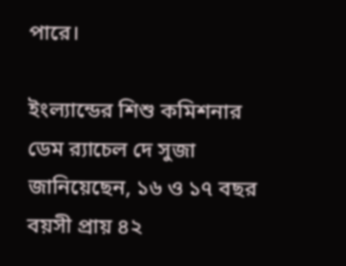পারে।

ইংল্যান্ডের শিশু কমিশনার ডেম র‍্যাচেল দে সুজা জানিয়েছেন, ১৬ ও ১৭ বছর বয়সী প্রায় ৪২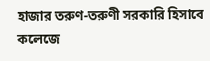হাজার তরুণ-তরুণী সরকারি হিসাবে কলেজে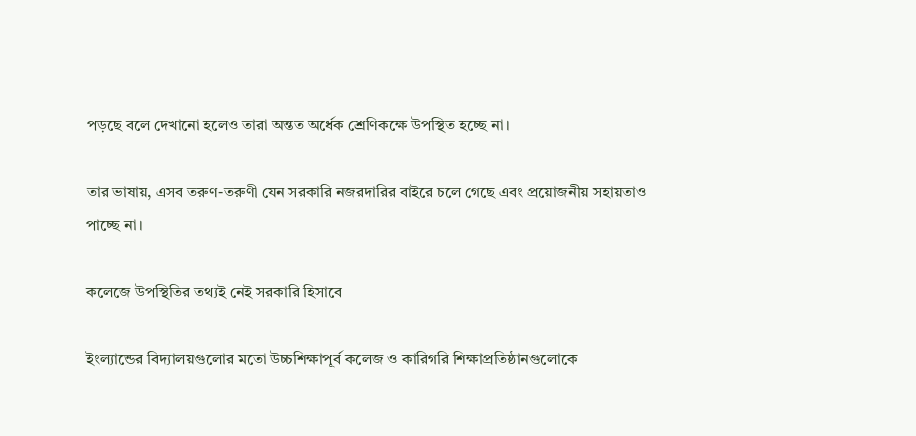পড়ছে বলে দেখানো হলেও তারা অন্তত অর্ধেক শ্রেণিকক্ষে উপস্থিত হচ্ছে না।

তার ভাষায়, এসব তরুণ-তরুণী যেন সরকারি নজরদারির বাইরে চলে গেছে এবং প্রয়োজনীয় সহায়তাও পাচ্ছে না।

কলেজে উপস্থিতির তথ্যই নেই সরকারি হিসাবে

ইংল্যান্ডের বিদ্যালয়গুলোর মতো উচ্চশিক্ষাপূর্ব কলেজ ও কারিগরি শিক্ষাপ্রতিষ্ঠানগুলোকে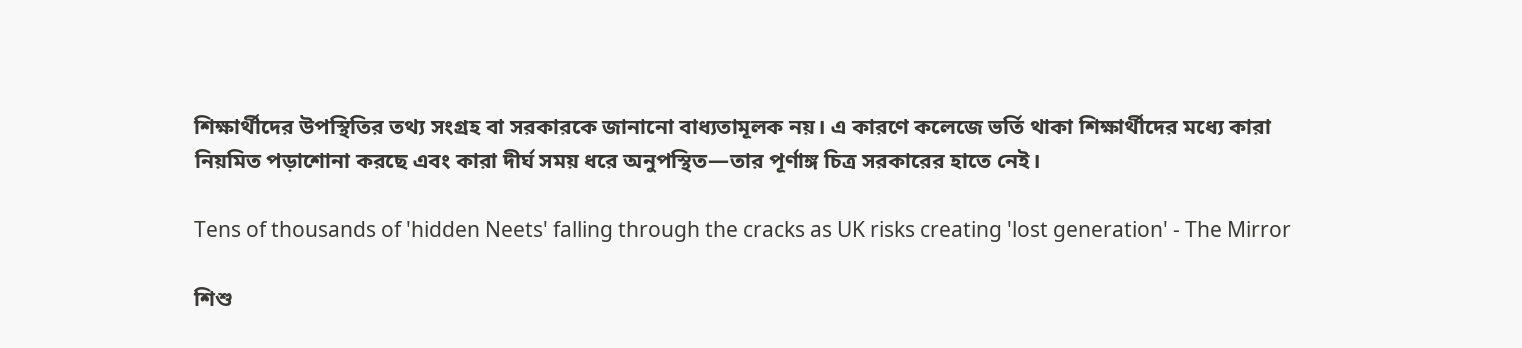শিক্ষার্থীদের উপস্থিতির তথ্য সংগ্রহ বা সরকারকে জানানো বাধ্যতামূলক নয়। এ কারণে কলেজে ভর্তি থাকা শিক্ষার্থীদের মধ্যে কারা নিয়মিত পড়াশোনা করছে এবং কারা দীর্ঘ সময় ধরে অনুপস্থিত—তার পূর্ণাঙ্গ চিত্র সরকারের হাতে নেই।

Tens of thousands of 'hidden Neets' falling through the cracks as UK risks creating 'lost generation' - The Mirror

শিশু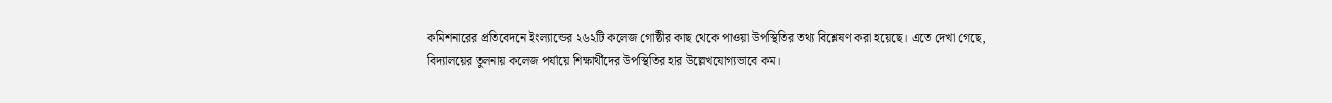কমিশনারের প্রতিবেদনে ইংল্যান্ডের ২৬২টি কলেজ গোষ্ঠীর কাছ থেকে পাওয়া উপস্থিতির তথ্য বিশ্লেষণ করা হয়েছে। এতে দেখা গেছে, বিদ্যালয়ের তুলনায় কলেজ পর্যায়ে শিক্ষার্থীদের উপস্থিতির হার উল্লেখযোগ্যভাবে কম।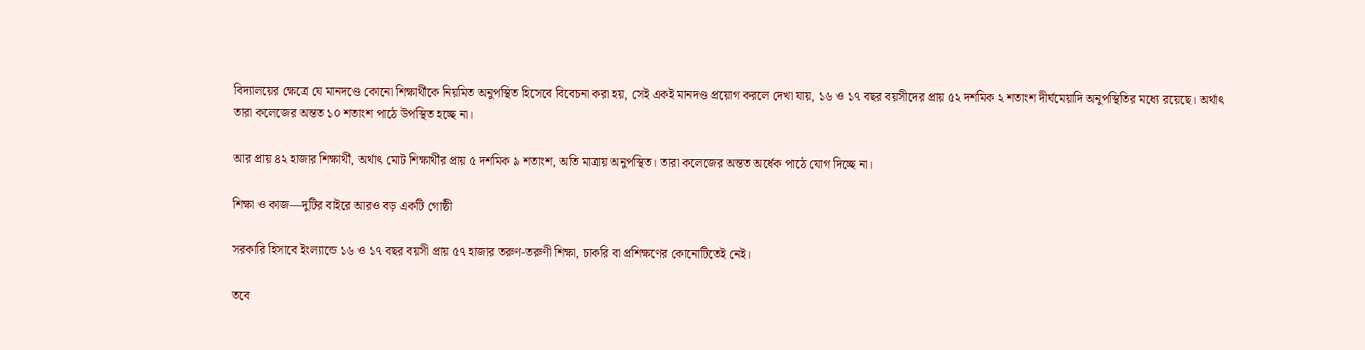বিদ্যালয়ের ক্ষেত্রে যে মানদণ্ডে কোনো শিক্ষার্থীকে নিয়মিত অনুপস্থিত হিসেবে বিবেচনা করা হয়, সেই একই মানদণ্ড প্রয়োগ করলে দেখা যায়, ১৬ ও ১৭ বছর বয়সীদের প্রায় ৫২ দশমিক ২ শতাংশ দীর্ঘমেয়াদি অনুপস্থিতির মধ্যে রয়েছে। অর্থাৎ তারা কলেজের অন্তত ১০ শতাংশ পাঠে উপস্থিত হচ্ছে না।

আর প্রায় ৪২ হাজার শিক্ষার্থী, অর্থাৎ মোট শিক্ষার্থীর প্রায় ৫ দশমিক ৯ শতাংশ, অতি মাত্রায় অনুপস্থিত। তারা কলেজের অন্তত অর্ধেক পাঠে যোগ দিচ্ছে না।

শিক্ষা ও কাজ—দুটির বাইরে আরও বড় একটি গোষ্ঠী

সরকারি হিসাবে ইংল্যান্ডে ১৬ ও ১৭ বছর বয়সী প্রায় ৫৭ হাজার তরুণ-তরুণী শিক্ষা, চাকরি বা প্রশিক্ষণের কোনোটিতেই নেই।

তবে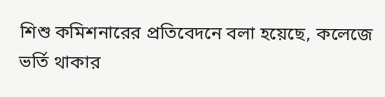শিশু কমিশনারের প্রতিবেদনে বলা হয়েছে, কলেজে ভর্তি থাকার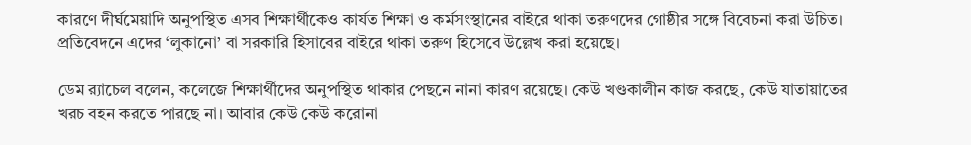কারণে দীর্ঘমেয়াদি অনুপস্থিত এসব শিক্ষার্থীকেও কার্যত শিক্ষা ও কর্মসংস্থানের বাইরে থাকা তরুণদের গোষ্ঠীর সঙ্গে বিবেচনা করা উচিত। প্রতিবেদনে এদের ‘লুকানো’ বা সরকারি হিসাবের বাইরে থাকা তরুণ হিসেবে উল্লেখ করা হয়েছে।

ডেম র‍্যাচেল বলেন, কলেজে শিক্ষার্থীদের অনুপস্থিত থাকার পেছনে নানা কারণ রয়েছে। কেউ খণ্ডকালীন কাজ করছে, কেউ যাতায়াতের খরচ বহন করতে পারছে না। আবার কেউ কেউ করোনা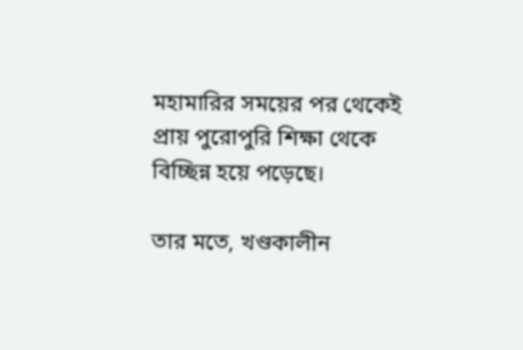মহামারির সময়ের পর থেকেই প্রায় পুরোপুরি শিক্ষা থেকে বিচ্ছিন্ন হয়ে পড়েছে।

তার মতে, খণ্ডকালীন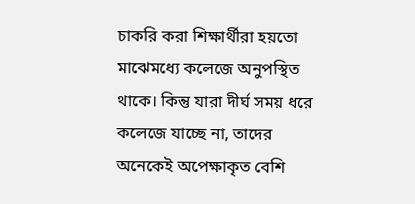চাকরি করা শিক্ষার্থীরা হয়তো মাঝেমধ্যে কলেজে অনুপস্থিত থাকে। কিন্তু যারা দীর্ঘ সময় ধরে কলেজে যাচ্ছে না, তাদের অনেকেই অপেক্ষাকৃত বেশি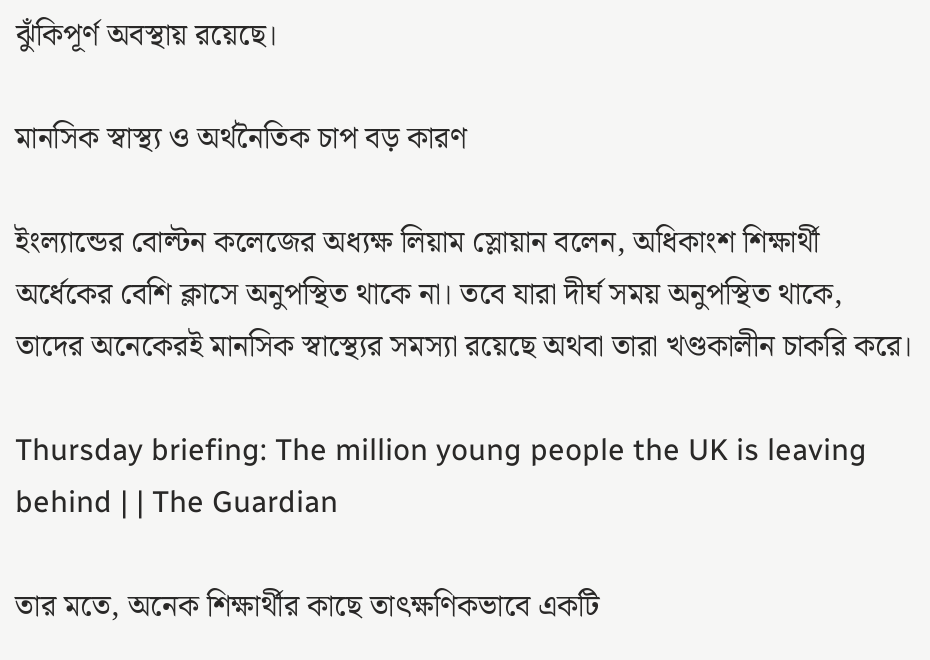ঝুঁকিপূর্ণ অবস্থায় রয়েছে।

মানসিক স্বাস্থ্য ও অর্থনৈতিক চাপ বড় কারণ

ইংল্যান্ডের বোল্টন কলেজের অধ্যক্ষ লিয়াম স্লোয়ান বলেন, অধিকাংশ শিক্ষার্থী অর্ধেকের বেশি ক্লাসে অনুপস্থিত থাকে না। তবে যারা দীর্ঘ সময় অনুপস্থিত থাকে, তাদের অনেকেরই মানসিক স্বাস্থ্যের সমস্যা রয়েছে অথবা তারা খণ্ডকালীন চাকরি করে।

Thursday briefing: The million young people the UK is leaving behind | | The Guardian

তার মতে, অনেক শিক্ষার্থীর কাছে তাৎক্ষণিকভাবে একটি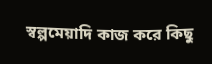স্বল্পমেয়াদি কাজ করে কিছু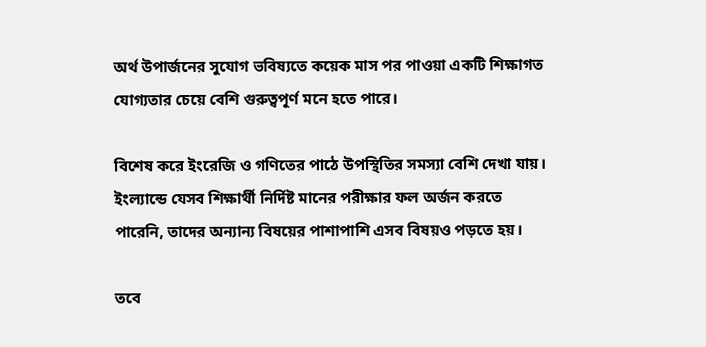অর্থ উপার্জনের সুযোগ ভবিষ্যতে কয়েক মাস পর পাওয়া একটি শিক্ষাগত যোগ্যতার চেয়ে বেশি গুরুত্বপূর্ণ মনে হতে পারে।

বিশেষ করে ইংরেজি ও গণিতের পাঠে উপস্থিতির সমস্যা বেশি দেখা যায়। ইংল্যান্ডে যেসব শিক্ষার্থী নির্দিষ্ট মানের পরীক্ষার ফল অর্জন করতে পারেনি, তাদের অন্যান্য বিষয়ের পাশাপাশি এসব বিষয়ও পড়তে হয়।

তবে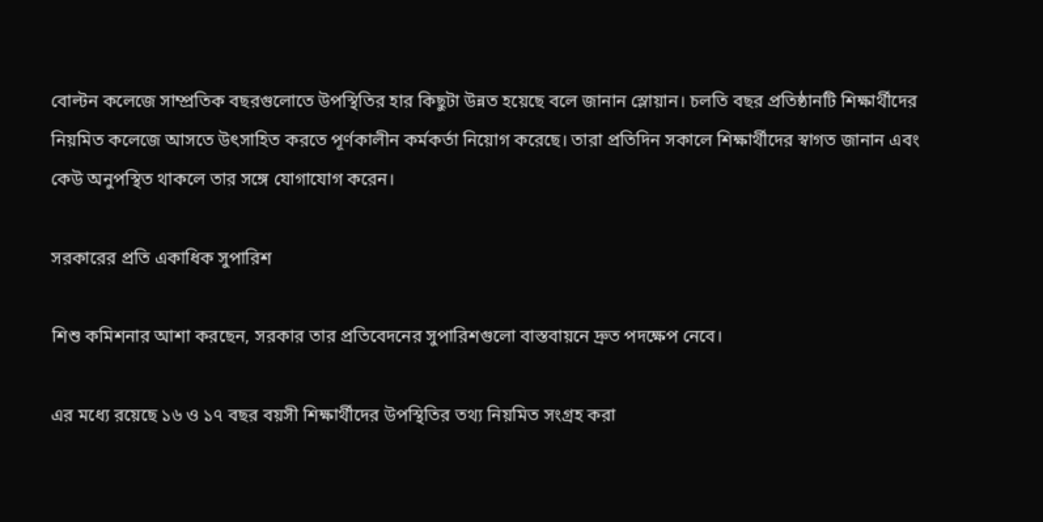বোল্টন কলেজে সাম্প্রতিক বছরগুলোতে উপস্থিতির হার কিছুটা উন্নত হয়েছে বলে জানান স্লোয়ান। চলতি বছর প্রতিষ্ঠানটি শিক্ষার্থীদের নিয়মিত কলেজে আসতে উৎসাহিত করতে পূর্ণকালীন কর্মকর্তা নিয়োগ করেছে। তারা প্রতিদিন সকালে শিক্ষার্থীদের স্বাগত জানান এবং কেউ অনুপস্থিত থাকলে তার সঙ্গে যোগাযোগ করেন।

সরকারের প্রতি একাধিক সুপারিশ

শিশু কমিশনার আশা করছেন, সরকার তার প্রতিবেদনের সুপারিশগুলো বাস্তবায়নে দ্রুত পদক্ষেপ নেবে।

এর মধ্যে রয়েছে ১৬ ও ১৭ বছর বয়সী শিক্ষার্থীদের উপস্থিতির তথ্য নিয়মিত সংগ্রহ করা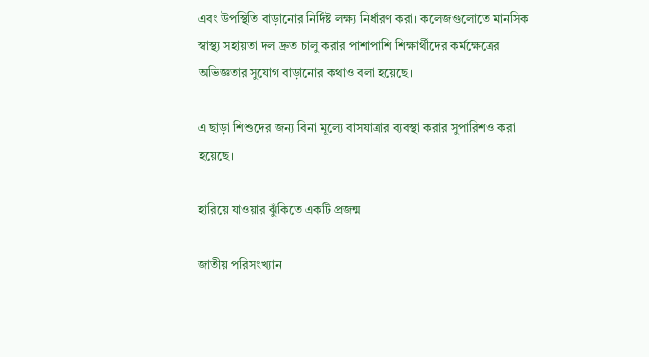এবং উপস্থিতি বাড়ানোর নির্দিষ্ট লক্ষ্য নির্ধারণ করা। কলেজগুলোতে মানসিক স্বাস্থ্য সহায়তা দল দ্রুত চালু করার পাশাপাশি শিক্ষার্থীদের কর্মক্ষেত্রের অভিজ্ঞতার সুযোগ বাড়ানোর কথাও বলা হয়েছে।

এ ছাড়া শিশুদের জন্য বিনা মূল্যে বাসযাত্রার ব্যবস্থা করার সুপারিশও করা হয়েছে।

হারিয়ে যাওয়ার ঝুঁকিতে একটি প্রজন্ম

জাতীয় পরিসংখ্যান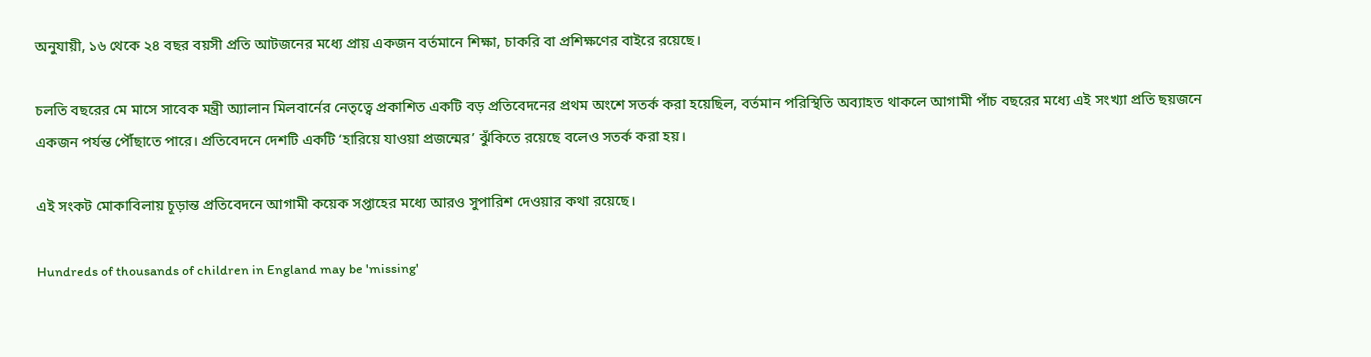অনুযায়ী, ১৬ থেকে ২৪ বছর বয়সী প্রতি আটজনের মধ্যে প্রায় একজন বর্তমানে শিক্ষা, চাকরি বা প্রশিক্ষণের বাইরে রয়েছে।

চলতি বছরের মে মাসে সাবেক মন্ত্রী অ্যালান মিলবার্নের নেতৃত্বে প্রকাশিত একটি বড় প্রতিবেদনের প্রথম অংশে সতর্ক করা হয়েছিল, বর্তমান পরিস্থিতি অব্যাহত থাকলে আগামী পাঁচ বছরের মধ্যে এই সংখ্যা প্রতি ছয়জনে একজন পর্যন্ত পৌঁছাতে পারে। প্রতিবেদনে দেশটি একটি ‘হারিয়ে যাওয়া প্রজন্মের’ ঝুঁকিতে রয়েছে বলেও সতর্ক করা হয়।

এই সংকট মোকাবিলায় চূড়ান্ত প্রতিবেদনে আগামী কয়েক সপ্তাহের মধ্যে আরও সুপারিশ দেওয়ার কথা রয়েছে।

Hundreds of thousands of children in England may be 'missing'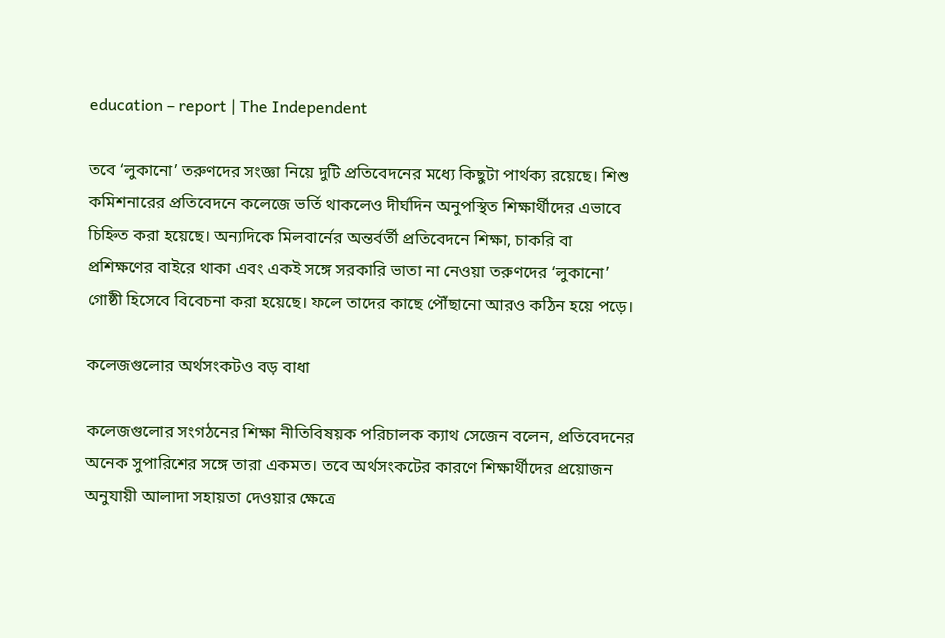education – report | The Independent

তবে ‘লুকানো’ তরুণদের সংজ্ঞা নিয়ে দুটি প্রতিবেদনের মধ্যে কিছুটা পার্থক্য রয়েছে। শিশু কমিশনারের প্রতিবেদনে কলেজে ভর্তি থাকলেও দীর্ঘদিন অনুপস্থিত শিক্ষার্থীদের এভাবে চিহ্নিত করা হয়েছে। অন্যদিকে মিলবার্নের অন্তর্বর্তী প্রতিবেদনে শিক্ষা, চাকরি বা প্রশিক্ষণের বাইরে থাকা এবং একই সঙ্গে সরকারি ভাতা না নেওয়া তরুণদের ‘লুকানো’ গোষ্ঠী হিসেবে বিবেচনা করা হয়েছে। ফলে তাদের কাছে পৌঁছানো আরও কঠিন হয়ে পড়ে।

কলেজগুলোর অর্থসংকটও বড় বাধা

কলেজগুলোর সংগঠনের শিক্ষা নীতিবিষয়ক পরিচালক ক্যাথ সেজেন বলেন, প্রতিবেদনের অনেক সুপারিশের সঙ্গে তারা একমত। তবে অর্থসংকটের কারণে শিক্ষার্থীদের প্রয়োজন অনুযায়ী আলাদা সহায়তা দেওয়ার ক্ষেত্রে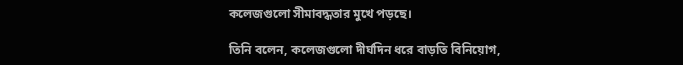কলেজগুলো সীমাবদ্ধতার মুখে পড়ছে।

তিনি বলেন, কলেজগুলো দীর্ঘদিন ধরে বাড়তি বিনিয়োগ,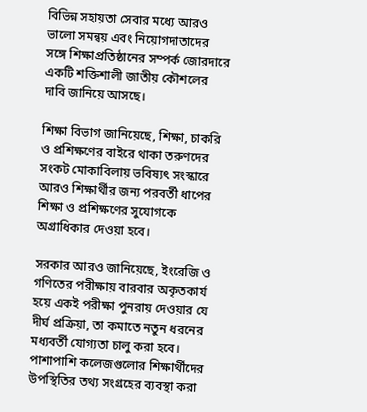বিভিন্ন সহায়তা সেবার মধ্যে আরও ভালো সমন্বয় এবং নিয়োগদাতাদের সঙ্গে শিক্ষাপ্রতিষ্ঠানের সম্পর্ক জোরদারে একটি শক্তিশালী জাতীয় কৌশলের দাবি জানিয়ে আসছে।

শিক্ষা বিভাগ জানিয়েছে, শিক্ষা, চাকরি ও প্রশিক্ষণের বাইরে থাকা তরুণদের সংকট মোকাবিলায় ভবিষ্যৎ সংস্কারে আরও শিক্ষার্থীর জন্য পরবর্তী ধাপের শিক্ষা ও প্রশিক্ষণের সুযোগকে অগ্রাধিকার দেওয়া হবে।

সরকার আরও জানিয়েছে, ইংরেজি ও গণিতের পরীক্ষায় বারবার অকৃতকার্য হয়ে একই পরীক্ষা পুনরায় দেওয়ার যে দীর্ঘ প্রক্রিয়া, তা কমাতে নতুন ধরনের মধ্যবর্তী যোগ্যতা চালু করা হবে। পাশাপাশি কলেজগুলোর শিক্ষার্থীদের উপস্থিতির তথ্য সংগ্রহের ব্যবস্থা করা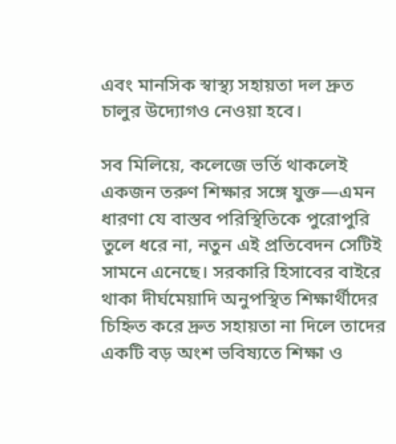এবং মানসিক স্বাস্থ্য সহায়তা দল দ্রুত চালুর উদ্যোগও নেওয়া হবে।

সব মিলিয়ে, কলেজে ভর্তি থাকলেই একজন তরুণ শিক্ষার সঙ্গে যুক্ত—এমন ধারণা যে বাস্তব পরিস্থিতিকে পুরোপুরি তুলে ধরে না, নতুন এই প্রতিবেদন সেটিই সামনে এনেছে। সরকারি হিসাবের বাইরে থাকা দীর্ঘমেয়াদি অনুপস্থিত শিক্ষার্থীদের চিহ্নিত করে দ্রুত সহায়তা না দিলে তাদের একটি বড় অংশ ভবিষ্যতে শিক্ষা ও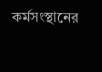কর্মসংস্থানের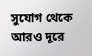সুযোগ থেকে আরও দূরে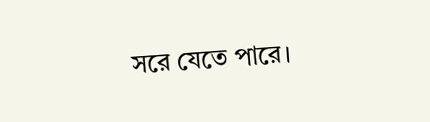সরে যেতে পারে।